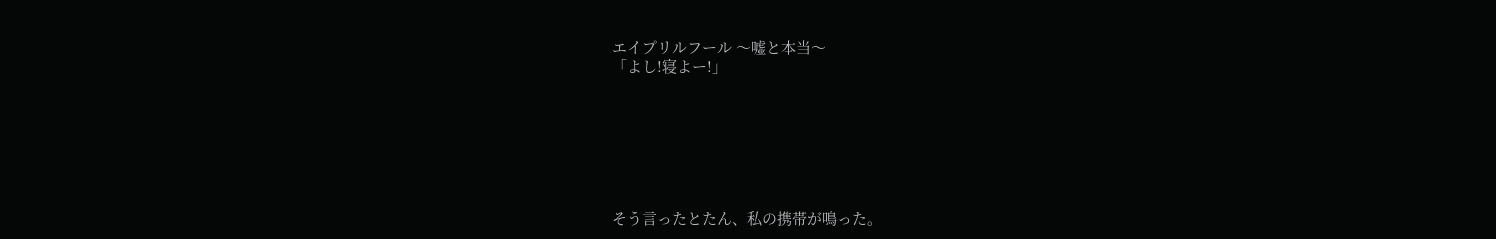エイプリルフール 〜嘘と本当〜
「よし!寝よー!」







そう言ったとたん、私の携帯が鳴った。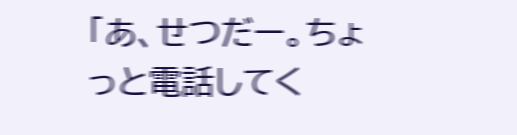「あ、せつだー。ちょっと電話してく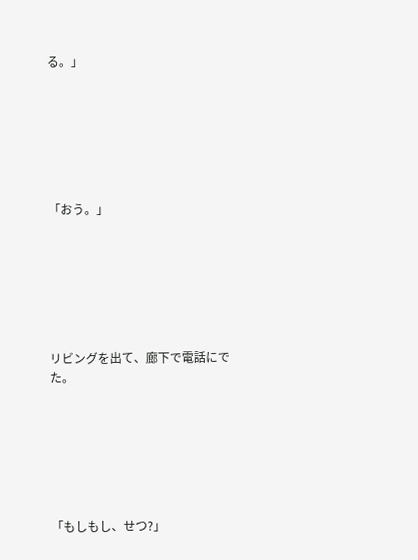る。」







「おう。」







リビングを出て、廊下で電話にでた。







「もしもし、せつ?」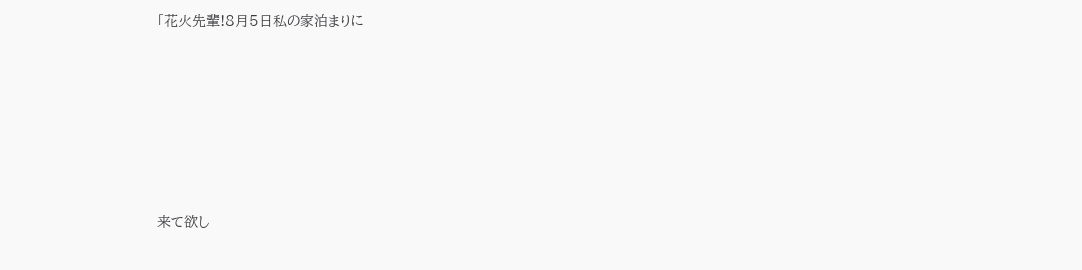「花火先輩!8月5日私の家泊まりに







来て欲し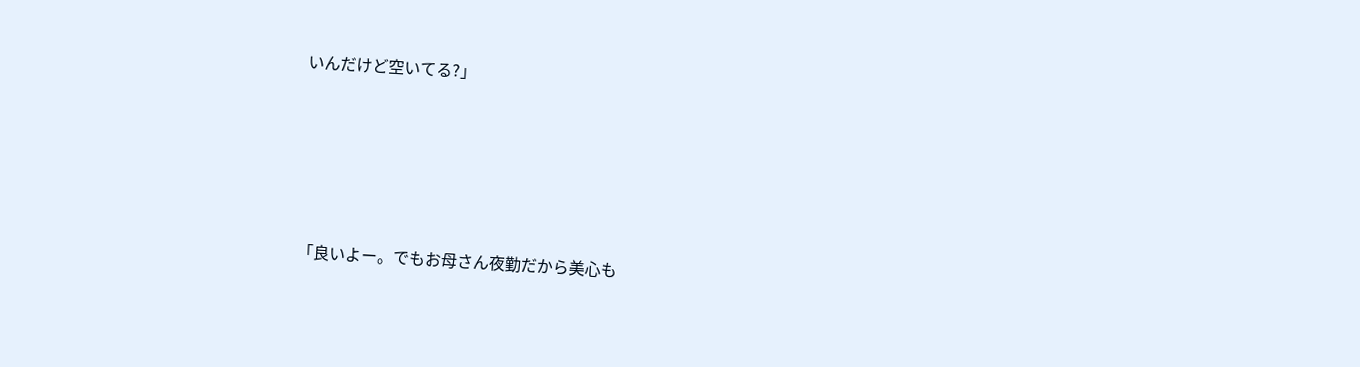いんだけど空いてる?」







「良いよー。でもお母さん夜勤だから美心も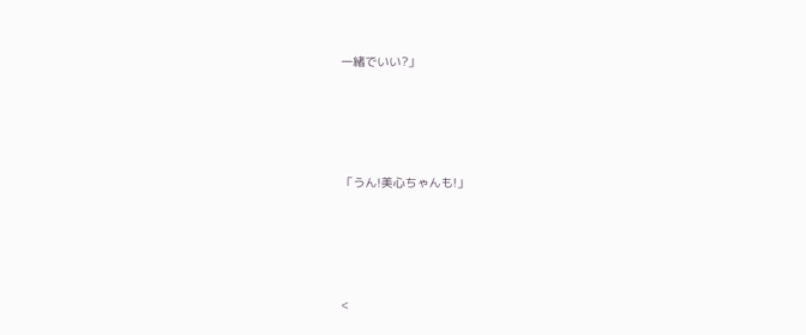一緒でいい?」







「うん!美心ちゃんも!」







<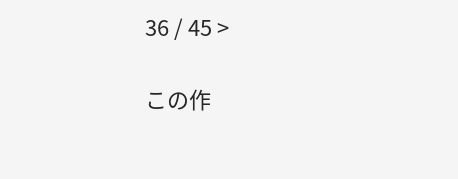36 / 45 >

この作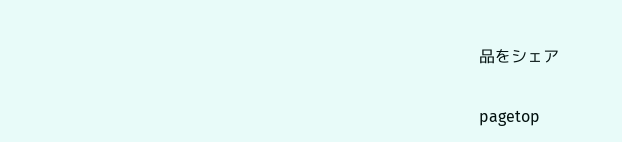品をシェア

pagetop